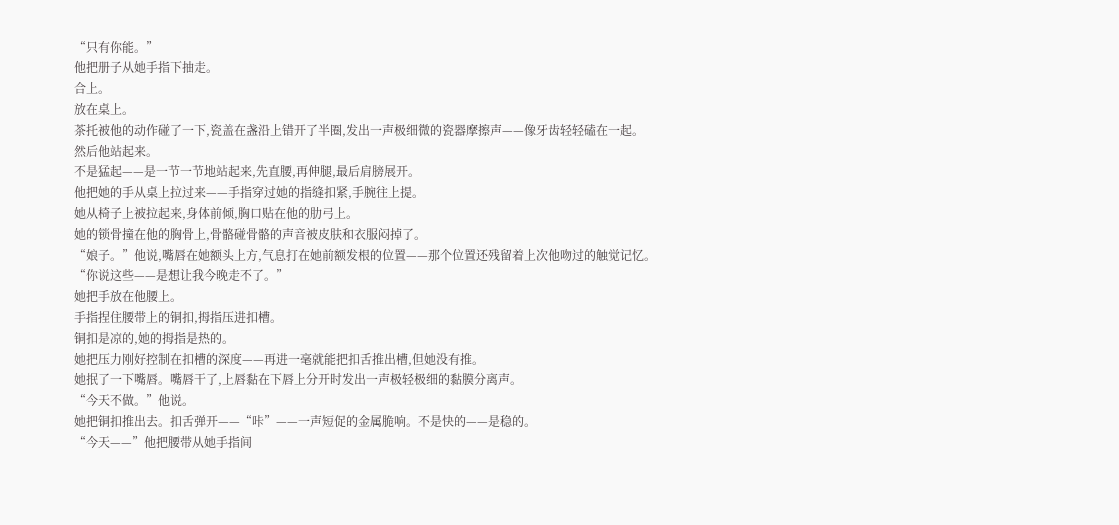“只有你能。”
他把册子从她手指下抽走。
合上。
放在桌上。
茶托被他的动作碰了一下,瓷盖在盏沿上错开了半圈,发出一声极细微的瓷器摩擦声——像牙齿轻轻磕在一起。
然后他站起来。
不是猛起——是一节一节地站起来,先直腰,再伸腿,最后肩膀展开。
他把她的手从桌上拉过来——手指穿过她的指缝扣紧,手腕往上提。
她从椅子上被拉起来,身体前倾,胸口贴在他的肋弓上。
她的锁骨撞在他的胸骨上,骨骼碰骨骼的声音被皮肤和衣服闷掉了。
“娘子。”他说,嘴唇在她额头上方,气息打在她前额发根的位置——那个位置还残留着上次他吻过的触觉记忆。
“你说这些——是想让我今晚走不了。”
她把手放在他腰上。
手指捏住腰带上的铜扣,拇指压进扣槽。
铜扣是凉的,她的拇指是热的。
她把压力刚好控制在扣槽的深度——再进一毫就能把扣舌推出槽,但她没有推。
她抿了一下嘴唇。嘴唇干了,上唇黏在下唇上分开时发出一声极轻极细的黏膜分离声。
“今天不做。”他说。
她把铜扣推出去。扣舌弹开——“咔”——一声短促的金属脆响。不是快的——是稳的。
“今天——”他把腰带从她手指间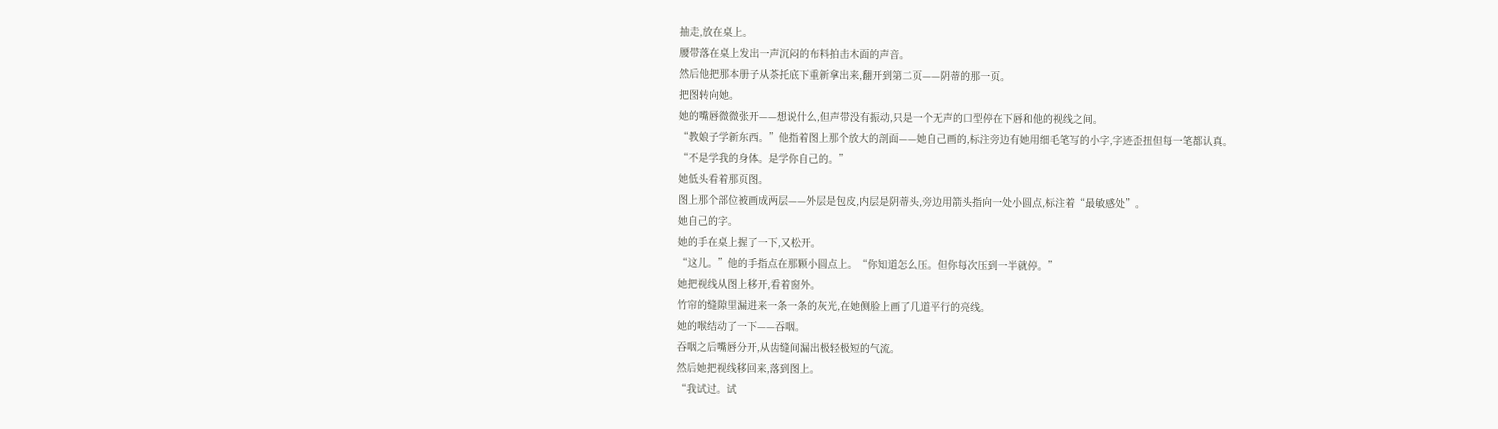抽走,放在桌上。
腰带落在桌上发出一声沉闷的布料拍击木面的声音。
然后他把那本册子从茶托底下重新拿出来,翻开到第二页——阴蒂的那一页。
把图转向她。
她的嘴唇微微张开——想说什么,但声带没有振动,只是一个无声的口型停在下唇和他的视线之间。
“教娘子学新东西。”他指着图上那个放大的剖面——她自己画的,标注旁边有她用细毛笔写的小字,字迹歪扭但每一笔都认真。
“不是学我的身体。是学你自己的。”
她低头看着那页图。
图上那个部位被画成两层——外层是包皮,内层是阴蒂头,旁边用箭头指向一处小圆点,标注着“最敏感处”。
她自己的字。
她的手在桌上握了一下,又松开。
“这儿。”他的手指点在那颗小圆点上。“你知道怎么压。但你每次压到一半就停。”
她把视线从图上移开,看着窗外。
竹帘的缝隙里漏进来一条一条的灰光,在她侧脸上画了几道平行的亮线。
她的喉结动了一下——吞咽。
吞咽之后嘴唇分开,从齿缝间漏出极轻极短的气流。
然后她把视线移回来,落到图上。
“我试过。试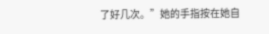了好几次。”她的手指按在她自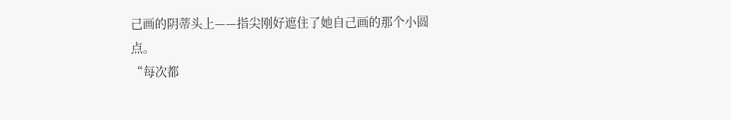己画的阴蒂头上——指尖刚好遮住了她自己画的那个小圆点。
“每次都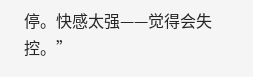停。快感太强——觉得会失控。”